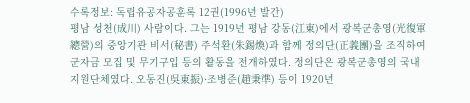수록정보: 독립유공자공훈록 12권(1996년 발간)
평남 성천(成川) 사람이다. 그는 1919년 평남 강동(江東)에서 광복군총영(光復軍總營)의 중앙기관 비서(秘書) 주석환(朱錫煥)과 함께 정의단(正義團)을 조직하여 군자금 모집 및 무기구입 등의 활동을 전개하였다. 정의단은 광복군총영의 국내 지원단체였다. 오동진(吳東振)·조병준(趙秉準) 등이 1920년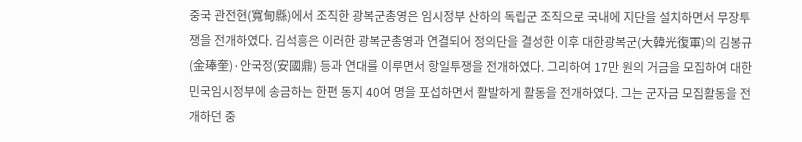중국 관전현(寬甸縣)에서 조직한 광복군총영은 임시정부 산하의 독립군 조직으로 국내에 지단을 설치하면서 무장투쟁을 전개하였다. 김석흥은 이러한 광복군총영과 연결되어 정의단을 결성한 이후 대한광복군(大韓光復軍)의 김봉규(金琫奎)·안국정(安國鼎) 등과 연대를 이루면서 항일투쟁을 전개하였다. 그리하여 17만 원의 거금을 모집하여 대한민국임시정부에 송금하는 한편 동지 40여 명을 포섭하면서 활발하게 활동을 전개하였다. 그는 군자금 모집활동을 전개하던 중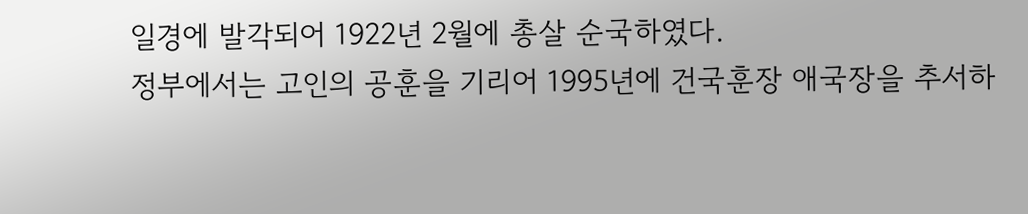일경에 발각되어 1922년 2월에 총살 순국하였다.
정부에서는 고인의 공훈을 기리어 1995년에 건국훈장 애국장을 추서하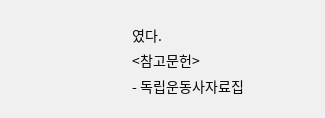였다.
<참고문헌>
- 독립운동사자료집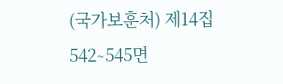(국가보훈처) 제14집 542∼545면